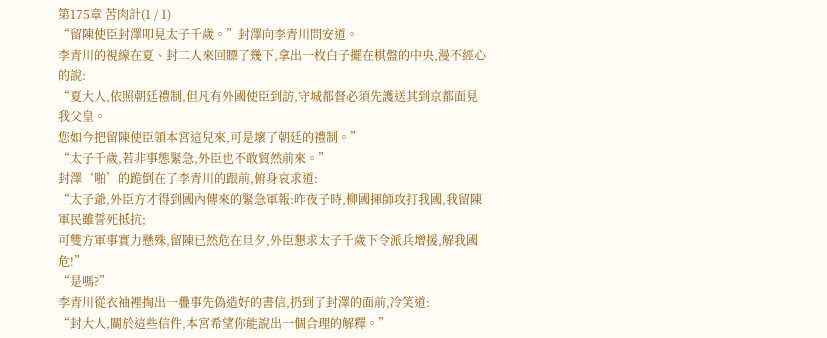第175章 苦肉計(1 / 1)
“留陳使臣封澤叩見太子千歲。”封澤向李青川問安道。
李青川的視線在夏、封二人來回瞟了幾下,拿出一枚白子擺在棋盤的中央,漫不經心的說:
“夏大人,依照朝廷禮制,但凡有外國使臣到訪,守城都督必須先護送其到京都面見我父皇。
您如今把留陳使臣領本宮這兒來,可是壞了朝廷的禮制。”
“太子千歲,若非事態緊急,外臣也不敢貿然前來。”
封澤‘啪’的跪倒在了李青川的跟前,俯身哀求道:
“太子爺,外臣方才得到國內傳來的緊急軍報:昨夜子時,柳國揮師攻打我國,我留陳軍民雖誓死抵抗;
可雙方軍事實力懸殊,留陳已然危在旦夕,外臣懇求太子千歲下令派兵增援,解我國危!”
“是嗎?”
李青川從衣袖裡掏出一疊事先偽造好的書信,扔到了封澤的面前,冷笑道:
“封大人,關於這些信件,本宮希望你能說出一個合理的解釋。”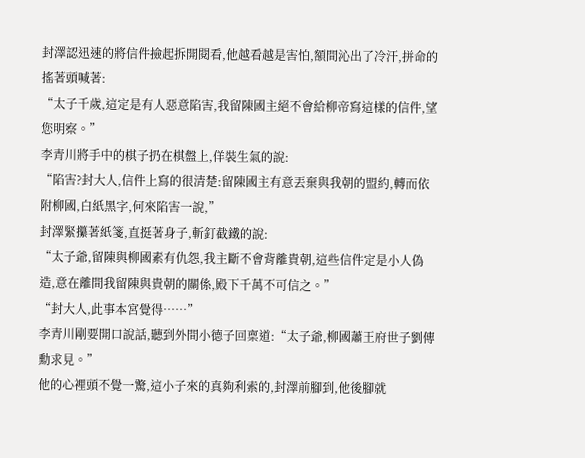封澤認迅速的將信件撿起拆開閱看,他越看越是害怕,額間沁出了冷汗,拼命的搖著頭喊著:
“太子千歲,這定是有人惡意陷害,我留陳國主絕不會給柳帝寫這樣的信件,望您明察。”
李青川將手中的棋子扔在棋盤上,佯裝生氣的說:
“陷害?封大人,信件上寫的很清楚:留陳國主有意丟棄與我朝的盟約,轉而依附柳國,白紙黑字,何來陷害一說,”
封澤緊攥著紙箋,直挺著身子,斬釘截鐵的說:
“太子爺,留陳與柳國素有仇怨,我主斷不會背離貴朝,這些信件定是小人偽造,意在離間我留陳與貴朝的關係,殿下千萬不可信之。”
“封大人,此事本宮覺得……”
李青川剛要開口說話,聽到外間小德子回稟道:“太子爺,柳國蕭王府世子劉傳勳求見。”
他的心裡頭不覺一驚,這小子來的真夠利索的,封澤前腳到,他後腳就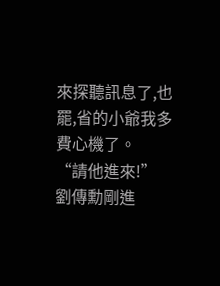來探聽訊息了,也罷,省的小爺我多費心機了。
“請他進來!”
劉傳勳剛進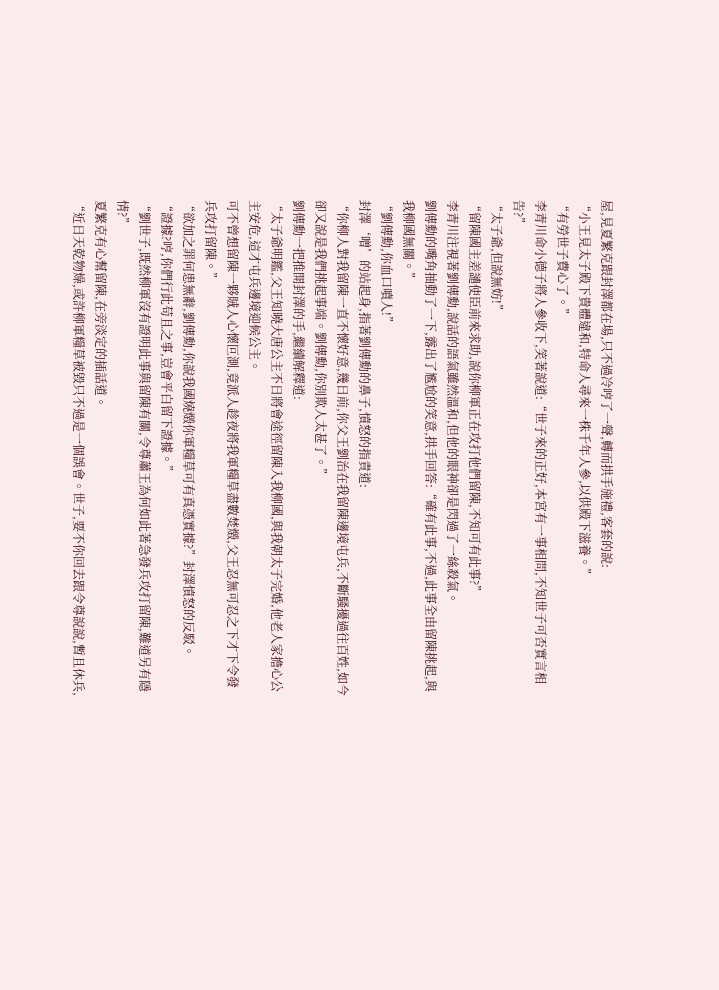屋,見夏繁克跟封澤都在場,只不過冷哼了一聲,轉而拱手施禮,客套的說:
“小王見太子殿下貴體違和,特命人尋來一株千年人參,以供殿下滋養。”
“有勞世子費心了。”
李青川命小德子將人參收下,笑著說道:“世子來的正好,本宮有一事相問,不知世子可否實言相告?”
“太子爺,但說無妨!”
“留陳國主差譴使臣前來求助,說你柳軍正在攻打他們留陳,不知可有此事?”
李青川注視著劉傳勳,說話的語氣雖然溫和,但他的眼神卻是閃過了一絲殺氣。
劉傳勳的嘴角抽動了一下,露出了尷尬的笑意,拱手回答:“確有此事,不過,此事全由留陳挑起,與我柳國無關。”
“劉傳勳,你血口噴人!”
封澤‘噌’的站起身,指著劉傳勳的鼻子,憤怒的指責道:
“你柳人對我留陳一直不懷好意,幾日前,你父王劉治在我留陳邊境屯兵,不斷騷擾過往百姓,如今卻又說是我們挑起事端。劉傳勳,你別欺人太甚了。”
劉傳勳一把推開封澤的手,繼續解釋道:
“太子爺明鑑,父王知曉大唐公主不日將會途徑留陳入我柳國,與我朝太子完婚,他老人家擔心公主安危,這才屯兵邊境迎候公主。
可不曾想留陳一夥賊人心懷叵測,竟派人趁夜將我軍糧草盡數焚燬,父王忍無可忍之下才下令發兵攻打留陳。”
“欲加之罪何患無辭,劉傳勳,你說我國燒燬你軍糧草可有真憑實據?”封澤憤怒的反駁。
“證據?哼,你們行此苟且之事,豈會平白留下證據。”
“劉世子,既然柳軍沒有證明此事與留陳有關,令尊蕭王為何如此著急發兵攻打留陳,難道另有隱情?”
夏繁克有心幫留陳,在旁淡定的插話道。
“近日天乾物燥,或許柳軍糧草被毀只不過是一個誤會。世子,要不你回去跟令尊說說,暫且休兵,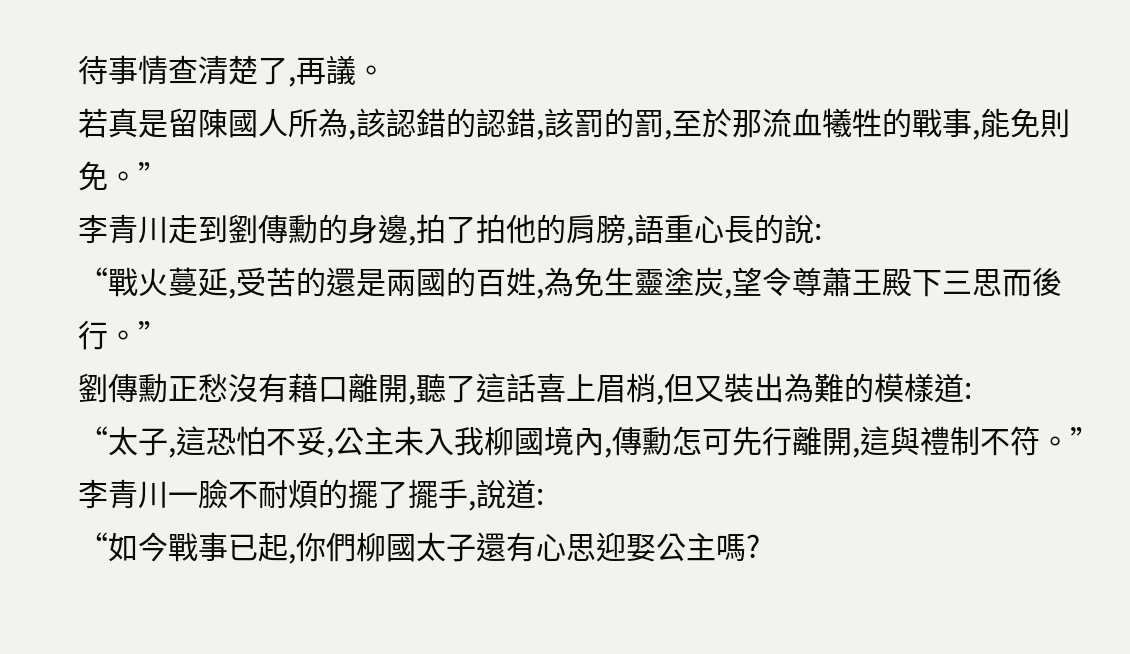待事情查清楚了,再議。
若真是留陳國人所為,該認錯的認錯,該罰的罰,至於那流血犧牲的戰事,能免則免。”
李青川走到劉傳勳的身邊,拍了拍他的肩膀,語重心長的說:
“戰火蔓延,受苦的還是兩國的百姓,為免生靈塗炭,望令尊蕭王殿下三思而後行。”
劉傳勳正愁沒有藉口離開,聽了這話喜上眉梢,但又裝出為難的模樣道:
“太子,這恐怕不妥,公主未入我柳國境內,傳勳怎可先行離開,這與禮制不符。”
李青川一臉不耐煩的擺了擺手,說道:
“如今戰事已起,你們柳國太子還有心思迎娶公主嗎?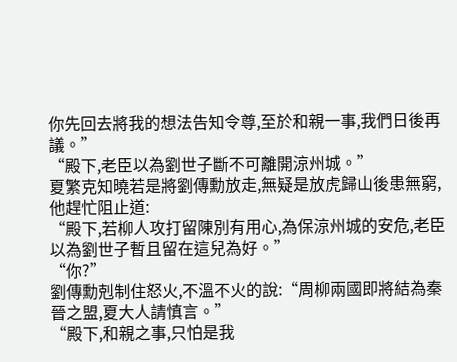你先回去將我的想法告知令尊,至於和親一事,我們日後再議。”
“殿下,老臣以為劉世子斷不可離開涼州城。”
夏繁克知曉若是將劉傳勳放走,無疑是放虎歸山後患無窮,他趕忙阻止道:
“殿下,若柳人攻打留陳別有用心,為保涼州城的安危,老臣以為劉世子暫且留在這兒為好。”
“你?”
劉傳勳剋制住怒火,不溫不火的說:“周柳兩國即將結為秦晉之盟,夏大人請慎言。”
“殿下,和親之事,只怕是我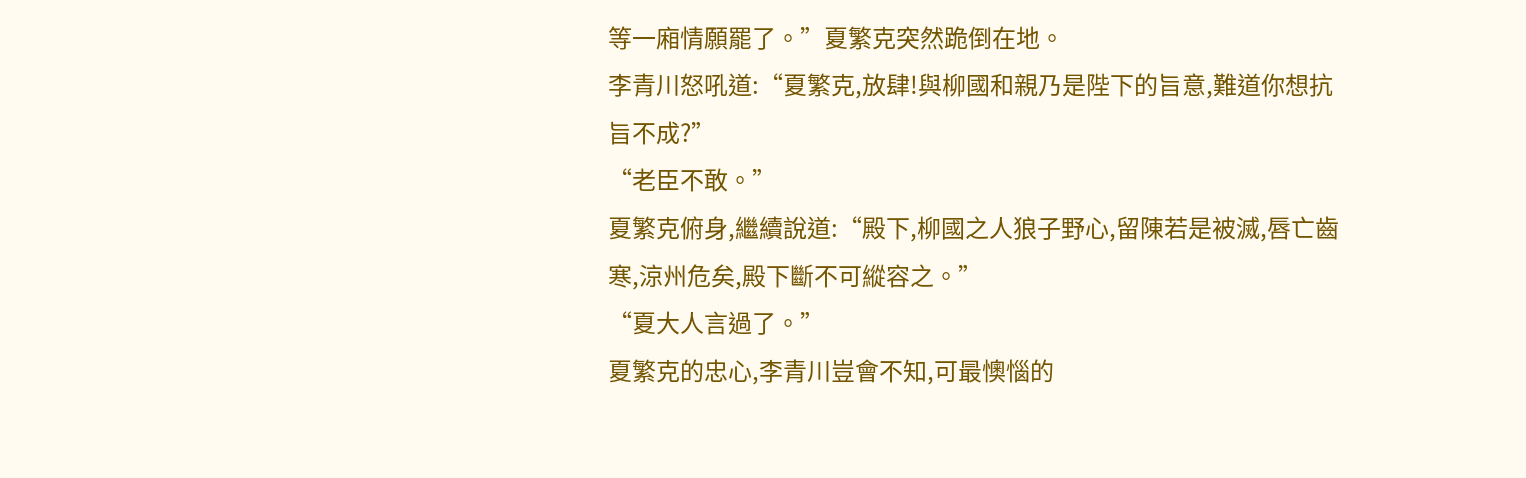等一廂情願罷了。”夏繁克突然跪倒在地。
李青川怒吼道:“夏繁克,放肆!與柳國和親乃是陛下的旨意,難道你想抗旨不成?”
“老臣不敢。”
夏繁克俯身,繼續說道:“殿下,柳國之人狼子野心,留陳若是被滅,唇亡齒寒,涼州危矣,殿下斷不可縱容之。”
“夏大人言過了。”
夏繁克的忠心,李青川豈會不知,可最懊惱的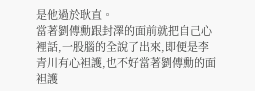是他過於耿直。
當著劉傳勳跟封澤的面前就把自己心裡話,一股腦的全說了出來,即便是李青川有心袒護,也不好當著劉傳勳的面袒護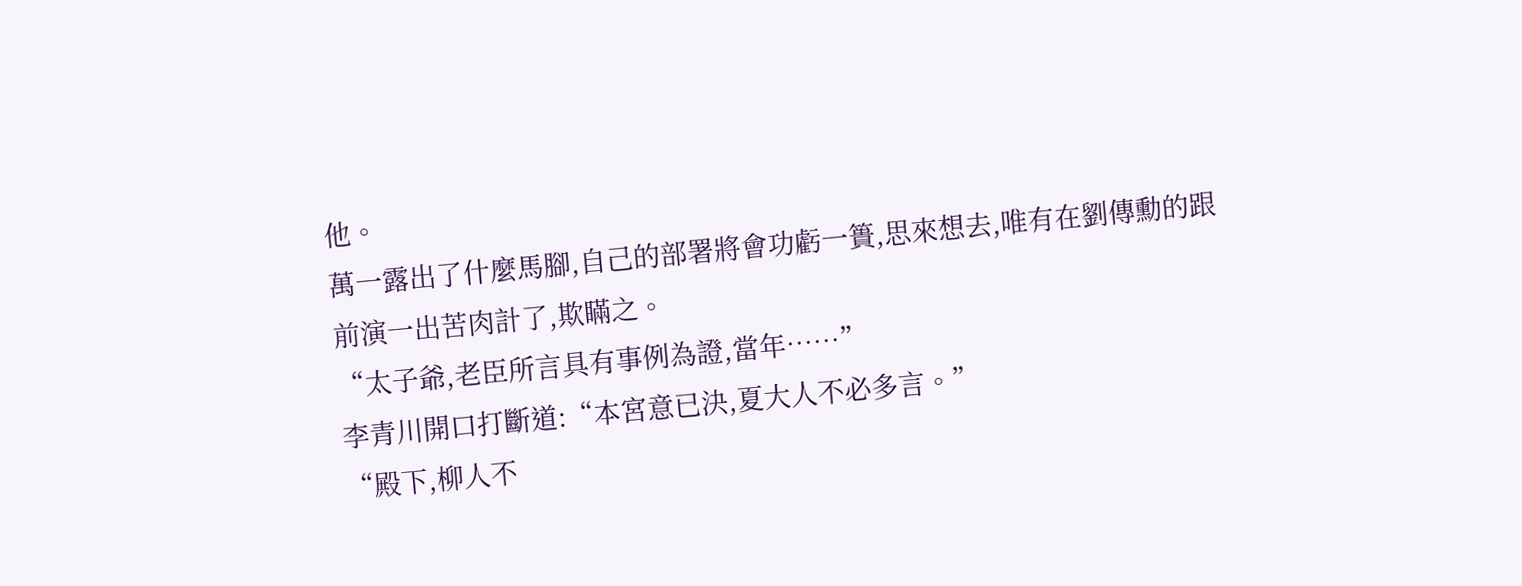他。
萬一露出了什麼馬腳,自己的部署將會功虧一簣,思來想去,唯有在劉傳勳的跟前演一出苦肉計了,欺瞞之。
“太子爺,老臣所言具有事例為證,當年……”
李青川開口打斷道:“本宮意已決,夏大人不必多言。”
“殿下,柳人不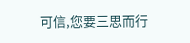可信,您要三思而行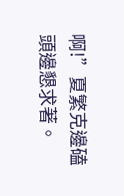啊!”夏繁克邊磕頭邊懇求著。